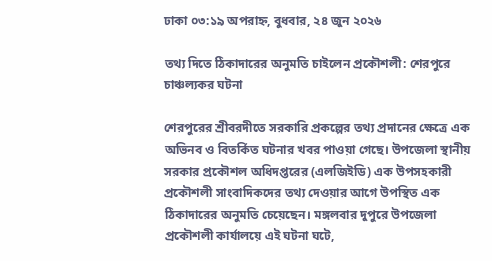ঢাকা ০৩:১৯ অপরাহ্ন, বুধবার, ২৪ জুন ২০২৬

তথ্য দিতে ঠিকাদারের অনুমতি চাইলেন প্রকৌশলী: শেরপুরে চাঞ্চল্যকর ঘটনা

শেরপুরের শ্রীবরদীতে সরকারি প্রকল্পের তথ্য প্রদানের ক্ষেত্রে এক অভিনব ও বিতর্কিত ঘটনার খবর পাওয়া গেছে। উপজেলা স্থানীয় সরকার প্রকৌশল অধিদপ্তরের (এলজিইডি) এক উপসহকারী প্রকৌশলী সাংবাদিকদের তথ্য দেওয়ার আগে উপস্থিত এক ঠিকাদারের অনুমতি চেয়েছেন। মঙ্গলবার দুপুরে উপজেলা প্রকৌশলী কার্যালয়ে এই ঘটনা ঘটে,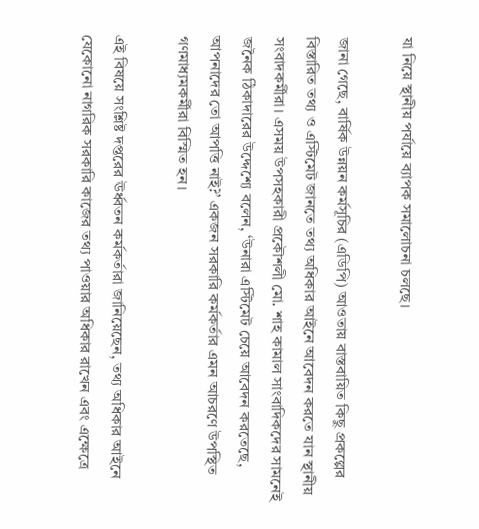যা নিয়ে স্থানীয় পর্যায়ে ব্যাপক সমালোচনা চলছে।

জানা গেছে, বার্ষিক উন্নয়ন কর্মসূচির (এডিপি) আওতায় বাস্তবায়িত কিছু প্রকল্পের বিস্তারিত তথ্য ও এস্টিমেট জানতে তথ্য অধিকার আইনে আবেদন করতে যান স্থানীয় সংবাদকর্মীরা। এসময় উপসহকারী প্রকৌশলী মো. শাহ কামাল সাংবাদিকদের সামনেই জনৈক ঠিকাদারের উদ্দেশ্যে বলেন, ‘উনারা এস্টিমেট চেয়ে আবেদন করতেছে, আপনাদের তো আপত্তি নাই?’ একজন সরকারি কর্মকর্তার এমন আচরণে উপস্থিত গণমাধ্যমকর্মীরা বিস্মিত হন।

এই বিষয়ে সংশ্লিষ্ট দপ্তরের ঊর্ধ্বতন কর্মকর্তারা জানিয়েছেন, তথ্য অধিকার আইনে যেকোনো নাগরিক সরকারি কাজের তথ্য পাওয়ার অধিকার রাখেন এবং এক্ষেত্রে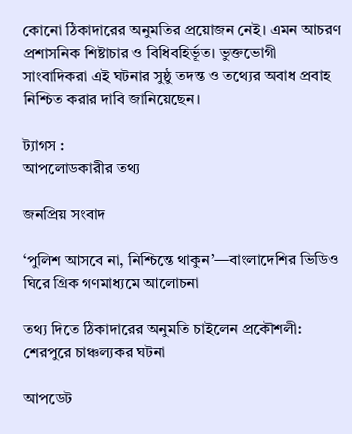কোনো ঠিকাদারের অনুমতির প্রয়োজন নেই। এমন আচরণ প্রশাসনিক শিষ্টাচার ও বিধিবহির্ভূত। ভুক্তভোগী সাংবাদিকরা এই ঘটনার সুষ্ঠু তদন্ত ও তথ্যের অবাধ প্রবাহ নিশ্চিত করার দাবি জানিয়েছেন।

ট্যাগস :
আপলোডকারীর তথ্য

জনপ্রিয় সংবাদ

‘পুলিশ আসবে না, নিশ্চিন্তে থাকুন’—বাংলাদেশির ভিডিও ঘিরে গ্রিক গণমাধ্যমে আলোচনা

তথ্য দিতে ঠিকাদারের অনুমতি চাইলেন প্রকৌশলী: শেরপুরে চাঞ্চল্যকর ঘটনা

আপডেট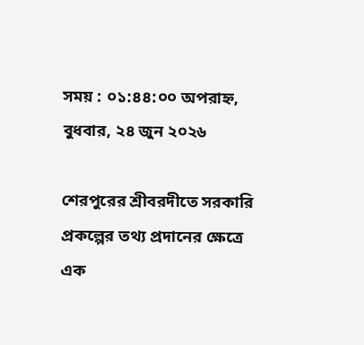সময় : ০১:৪৪:০০ অপরাহ্ন, বুধবার, ২৪ জুন ২০২৬

শেরপুরের শ্রীবরদীতে সরকারি প্রকল্পের তথ্য প্রদানের ক্ষেত্রে এক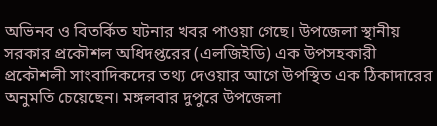অভিনব ও বিতর্কিত ঘটনার খবর পাওয়া গেছে। উপজেলা স্থানীয় সরকার প্রকৌশল অধিদপ্তরের (এলজিইডি) এক উপসহকারী প্রকৌশলী সাংবাদিকদের তথ্য দেওয়ার আগে উপস্থিত এক ঠিকাদারের অনুমতি চেয়েছেন। মঙ্গলবার দুপুরে উপজেলা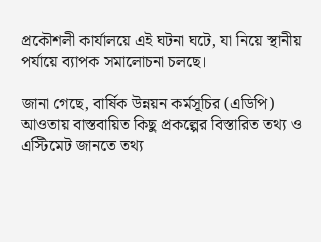প্রকৌশলী কার্যালয়ে এই ঘটনা ঘটে, যা নিয়ে স্থানীয় পর্যায়ে ব্যাপক সমালোচনা চলছে।

জানা গেছে, বার্ষিক উন্নয়ন কর্মসূচির (এডিপি) আওতায় বাস্তবায়িত কিছু প্রকল্পের বিস্তারিত তথ্য ও এস্টিমেট জানতে তথ্য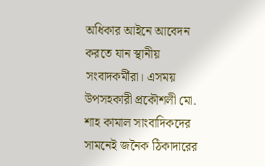অধিকার আইনে আবেদন করতে যান স্থানীয় সংবাদকর্মীরা। এসময় উপসহকারী প্রকৌশলী মো. শাহ কামাল সাংবাদিকদের সামনেই জনৈক ঠিকাদারের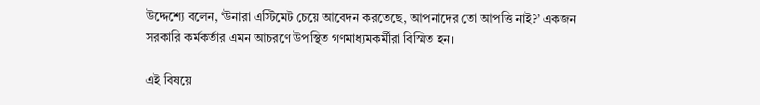উদ্দেশ্যে বলেন, ‘উনারা এস্টিমেট চেয়ে আবেদন করতেছে, আপনাদের তো আপত্তি নাই?’ একজন সরকারি কর্মকর্তার এমন আচরণে উপস্থিত গণমাধ্যমকর্মীরা বিস্মিত হন।

এই বিষয়ে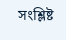সংশ্লিষ্ট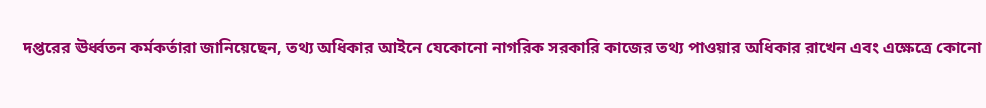দপ্তরের ঊর্ধ্বতন কর্মকর্তারা জানিয়েছেন, তথ্য অধিকার আইনে যেকোনো নাগরিক সরকারি কাজের তথ্য পাওয়ার অধিকার রাখেন এবং এক্ষেত্রে কোনো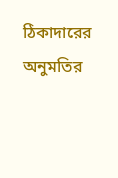ঠিকাদারের অনুমতির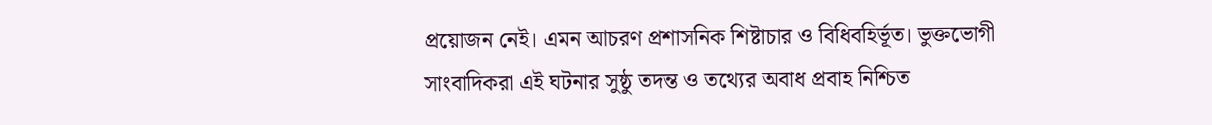প্রয়োজন নেই। এমন আচরণ প্রশাসনিক শিষ্টাচার ও বিধিবহির্ভূত। ভুক্তভোগী সাংবাদিকরা এই ঘটনার সুষ্ঠু তদন্ত ও তথ্যের অবাধ প্রবাহ নিশ্চিত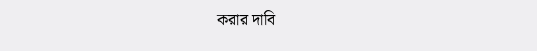করার দাবি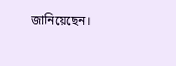জানিয়েছেন।